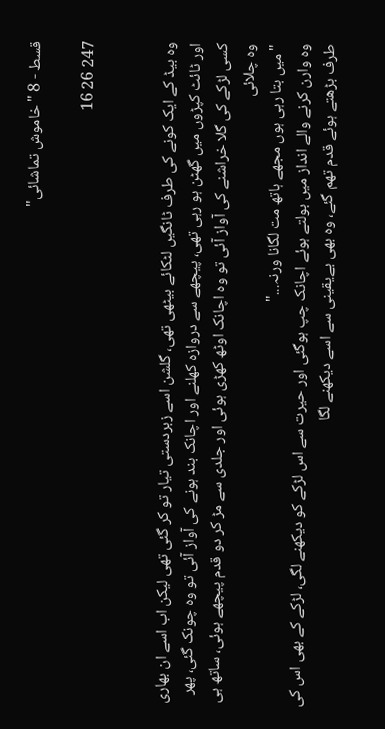قسط - 8 "خاموش تماشائی"

247 26 16


وہ بیڈ کے ایک کونے کی طرف ٹانگیں لٹکائے بیٹھی تھی، گلشن اسے زبردستی تیار تو کر گئی تھی لیکن اب اسے ان بھاری اور ٹائٹ کپڑوں میں گھٹن ہو رہی تھی، پیچھے سے دروازہ کھلنے اور اچانک بند ہونے کی آواز آئی تو وہ چونک گئی، پھر کسی لڑکے کی گلا خراشنے کی آواز آئی تو وہ اچانک اوٹھ کھڑی ہوئی اور جلدی سے مڑ کر دو قدم پیچھے ہوئی، ساتھ ہی وہ چلائی
"میں بتا رہی ہوں مجھے ہاتھ مت لگانا ورنہ..."
وہ وارن کرنے والے انداز میں بولتے ہوئے اچانک چپ ہوگئی اور حیرت سے اس لڑکے کو دیکھنے لگی، لڑکے کے بھی اس کی طرف بڑھتے ہوئے قدم تھم گئے، وہ بھی بےیقینی سے اسے دیکھنے لگا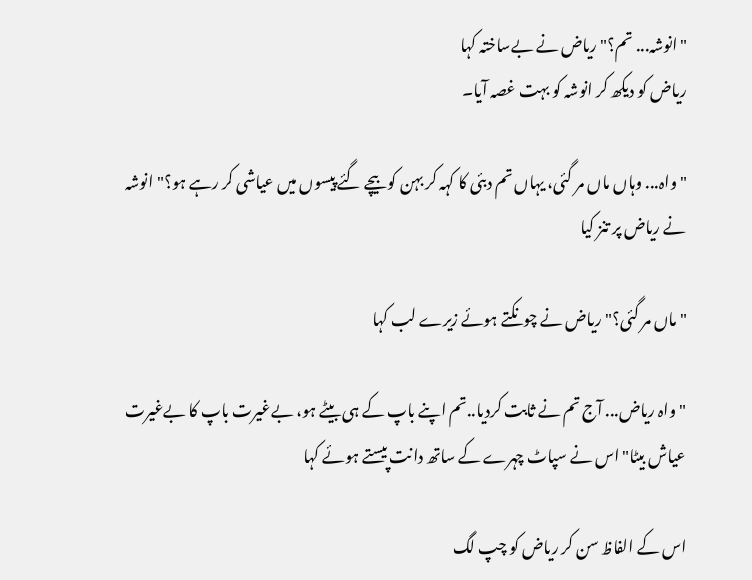"انوشہ... تم؟" ریاض نے بےساختہ کہا
ریاض کو دیکھ کر انوشہ کو بہت غصہ آیا۔

"واہ... وہاں ماں مر گئی، یہاں تم دبئی کا کہہ کر بہن کو بیچے گئے پیسوں میں عیاشی کر رہے ہو؟" انوشہ نے ریاض پر تنز کیا

"ماں مر گئی؟" ریاض نے چونکتے ہوئے زیرے لب کہا

"واہ ریاض... آج تم نے ثابت کردیا..تم اپنے باپ کے ہی بیٹے ہو، بےغیرت باپ کا بےغیرت عیاش بیٹا" اس نے سپاٹ چہرے کے ساتھ دانت پیستے ہوئے کہا

اس کے الفاظ سن کر ریاض کو چپ لگ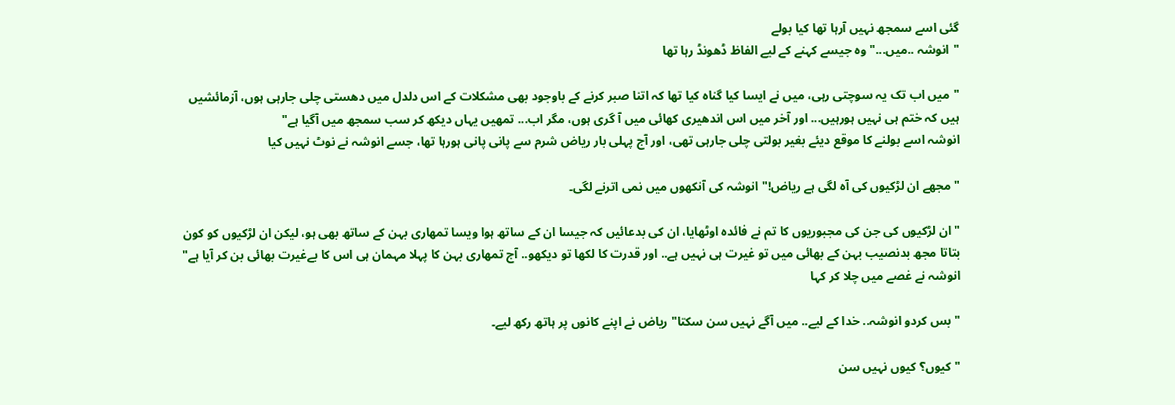گئی اسے سمجھ نہیں آرہا تھا کیا بولے
"انوشہ ..میں..." وہ جیسے کہنے کے لیے الفاظ ڈھونڈ رہا تھا

"میں اب تک یہ سوچتی رہی، میں نے ایسا کیا گناہ کیا تھا کہ اتنا صبر کرنے کے باوجود بھی مشکلات کے اس دلدل میں دھستی چلی جارہی ہوں، آزمائشیں ہیں کہ ختم ہی نہیں ہورہیں... اور آخر میں اس اندھیری کھائی میں آ گری ہوں، مگر اب... تمھیں یہاں دیکھ کر سب سمجھ میں آگیا ہے"
انوشہ اسے بولنے کا موقع دیئے بغیر بولتی چلی جارہی تھی، اور آج پہلی بار ریاض شرم سے پانی پانی ہورہا تھا، جسے انوشہ نے نوٹ نہیں کیا

"مجھے ان لڑکیوں کی آہ لگی ہے ریاض!" انوشہ کی آنکھوں میں نمی اترنے لگی۔

"ان لڑکیوں کی جن کی مجبوریوں کا تم نے فائدہ اوٹھایا، ان کی بدعائیں کہ جیسا ان کے ساتھ ہوا ویسا تمھاری بہن کے ساتھ بھی ہو، لیکن ان لڑکیوں کو کون بتاتا مجھ بدنصیب بہن کے بھائی میں تو غیرت ہی نہیں ہے.. اور قدرت کا لکھا تو دیکھو.. آج تمھاری بہن کا پہلا مہمان ہی اس کا بےغیرت بھائی بن کر آیا ہے"
انوشہ نے غصے میں چلا کر کہا

"بس کردو انوشہ.. خدا کے لیے.. میں آگے نہیں سن سکتا" ریاض نے اپنے کانوں پر ہاتھ رکھ لیے۔

"کیوں؟ کیوں نہیں سن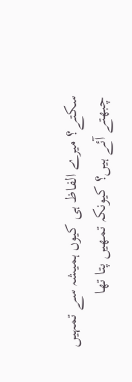سکتے؟ میرے الفاظ ہی کیوں ہمیشہ سے تمہیں چبھتے آئے ہیں؟ کیونکہ تمھیں پتا تھا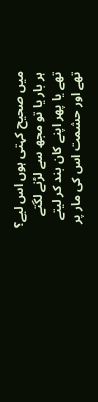میں صحیح کہتی ہوں اس لیے؟ ہر بار یا تو مجھ سے لڑنے لگتے تھے یا پھر اپنے کان بند کر لیتے تھے اور حشمت اس کی مار پر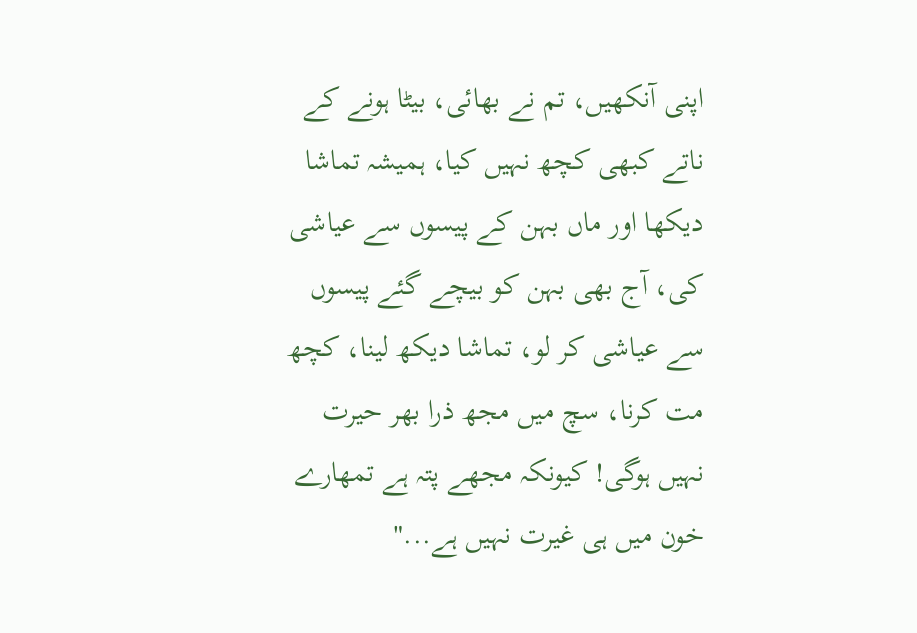اپنی آنکھیں، تم نے بھائی، بیٹا ہونے کے ناتے کبھی کچھ نہیں کیا، ہمیشہ تماشا دیکھا اور ماں بہن کے پیسوں سے عیاشی کی، آج بھی بہن کو بیچے گئے پیسوں سے عیاشی کر لو، تماشا دیکھ لینا، کچھ مت کرنا، سچ میں مجھ ذرا بھر حیرت نہیں ہوگی! کیونکہ مجھے پتہ ہے تمھارے خون میں ہی غیرت نہیں ہے..."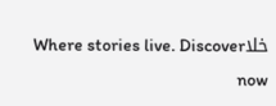خلاWhere stories live. Discover now